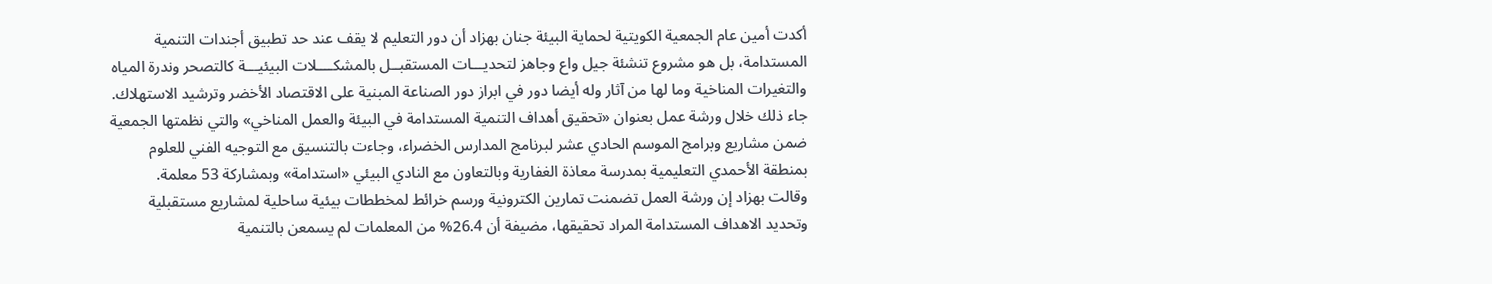أكدت أمين عام الجمعية الكويتية لحماية البيئة جنان بهزاد أن دور التعليم لا يقف عند حد تطبيق أجندات التنمية المستدامة، بل هو مشروع تنشئة جيل واع وجاهز لتحديـــات المستقبــل بالمشكــــلات البيئيـــة كالتصحر وندرة المياه والتغيرات المناخية وما لها من آثار وله أيضا دور في ابراز دور الصناعة المبنية على الاقتصاد الأخضر وترشيد الاستهلاك.
جاء ذلك خلال ورشة عمل بعنوان «تحقيق أهداف التنمية المستدامة في البيئة والعمل المناخي» والتي نظمتها الجمعية ضمن مشاريع وبرامج الموسم الحادي عشر لبرنامج المدارس الخضراء، وجاءت بالتنسيق مع التوجيه الفني للعلوم بمنطقة الأحمدي التعليمية بمدرسة معاذة الغفارية وبالتعاون مع النادي البيئي «استدامة» وبمشاركة 53 معلمة.
وقالت بهزاد إن ورشة العمل تضمنت تمارين الكترونية ورسم خرائط لمخططات بيئية ساحلية لمشاريع مستقبلية وتحديد الاهداف المستدامة المراد تحقيقها، مضيفة أن 26.4% من المعلمات لم يسمعن بالتنمية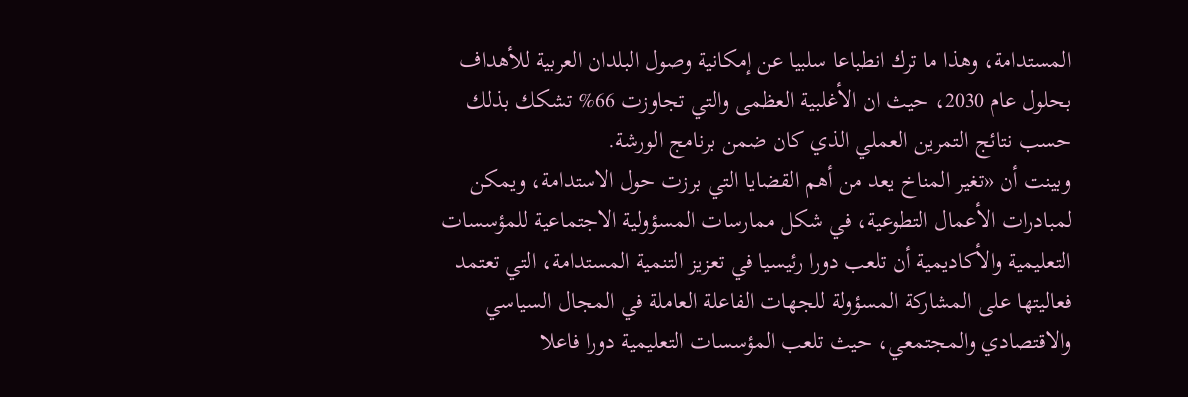المستدامة، وهذا ما ترك انطباعا سلبيا عن إمكانية وصول البلدان العربية للأهداف بحلول عام 2030، حيث ان الأغلبية العظمى والتي تجاوزت 66% تشكك بذلك حسب نتائج التمرين العملي الذي كان ضمن برنامج الورشة.
وبينت أن «تغير المناخ يعد من أهم القضايا التي برزت حول الاستدامة، ويمكن لمبادرات الأعمال التطوعية، في شكل ممارسات المسؤولية الاجتماعية للمؤسسات التعليمية والأكاديمية أن تلعب دورا رئيسيا في تعزيز التنمية المستدامة، التي تعتمد فعاليتها على المشاركة المسؤولة للجهات الفاعلة العاملة في المجال السياسي والاقتصادي والمجتمعي، حيث تلعب المؤسسات التعليمية دورا فاعلا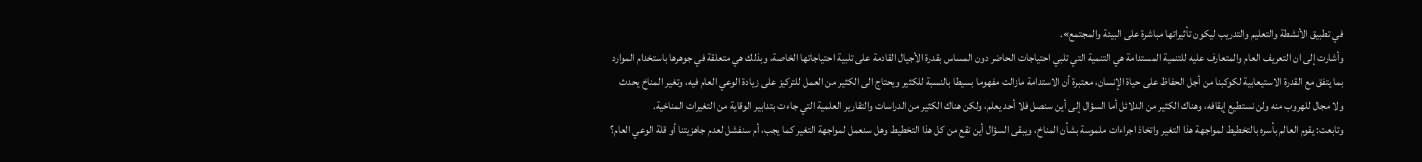في تطبيق الأنشطة والتعليم والتدريب ليكون تأثيراتها مباشرة على البيئة والمجتمع».
وأشارت إلى ان التعريف العام والمتعارف عليه للتنمية المستدامة هي التنمية التي تلبي احتياجات الحاضر دون المساس بقدرة الأجيال القادمة على تلبية احتياجاتها الخاصة، وبذلك هي متعلقة في جوهرها باستخدام الموارد بما يتفق مع القدرة الاستيعابية لكوكبنا من أجل الحفاظ على حياة الإنسان، معتبرة أن الاستدامة مازالت مفهوما بسيطا بالنسبة للكثير ويحتاج الى الكثير من العمل للتركيز على زيادة الوعي العام فيه، وتغير المناخ يحدث ولا مجال للهروب منه ولن نستطيع إيقافه، وهناك الكثير من الدلائل أما السؤال إلى أين سنصل فلا أحد يعلم، ولكن هناك الكثير من الدراسات والتقارير العلمية التي جاءت بتدابير الوقاية من التغيرات المناخية.
وتابعت: يقوم العالم بأسره بالتخطيط لمواجهة هذا التغير واتخاذ اجراءات ملموسة بشأن المناخ، ويبقى السؤال أين نقع من كل هذا التخطيط وهل سنعمل لمواجهة التغير كما يجب، أم سنفشل لعدم جاهزيتنا أو قلة الوعي العام؟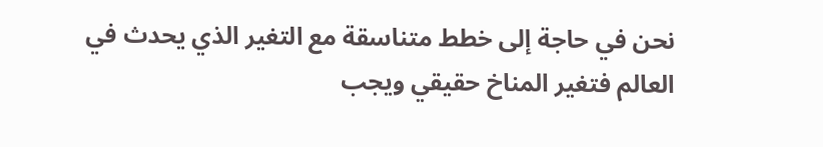نحن في حاجة إلى خطط متناسقة مع التغير الذي يحدث في العالم فتغير المناخ حقيقي ويجب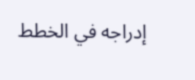إدراجه في الخطط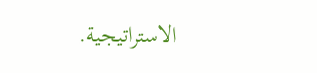الاستراتيجية.